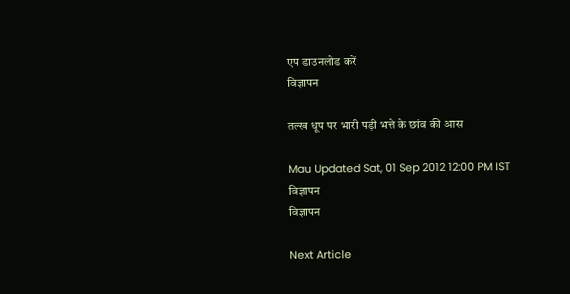एप डाउनलोड करें
विज्ञापन

तल्ख धूप पर भारी पड़ी भत्ते के छांव की आस

Mau Updated Sat, 01 Sep 2012 12:00 PM IST
विज्ञापन
विज्ञापन

Next Article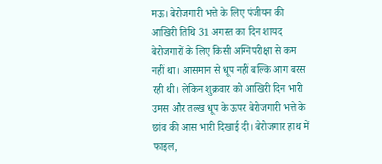मऊ। बेरोजगारी भत्ते के लिए पंजीयन की आखिरी तिथि 31 अगस्त का दिन शायद बेरोजगारों के लिए किसी अग्निपरीक्षा से कम नहीं था। आसमान से धूप नहीं बल्कि आग बरस रही थी। लेकिन शुक्रवार को आखिरी दिन भारी उमस और तल्ख धूप के ऊपर बेरोजगारी भत्ते के छांव की आस भारी दिखाई दी। बेरोजगार हाथ में फाइल,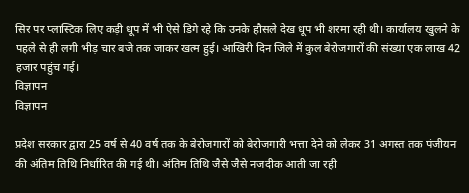सिर पर प्लास्टिक लिए कड़ी धूप में भी ऐसे डिगे रहे कि उनके हौसले देख धूप भी शरमा रही थी। कार्यालय खुलने के पहले से ही लगी भीड़ चार बजे तक जाकर खत्म हुई। आखिरी दिन जिले में कुल बेरोजगारों की संख्या एक लाख 42 हजार पहुंच गई।
विज्ञापन
विज्ञापन

प्रदेश सरकार द्वारा 25 वर्ष से 40 वर्ष तक के बेरोजगारों को बेरोजगारी भत्ता देने को लेकर 31 अगस्त तक पंजीयन की अंतिम तिथि निर्धारित की गई थी। अंतिम तिथि जैसे जैसे नजदीक आती जा रही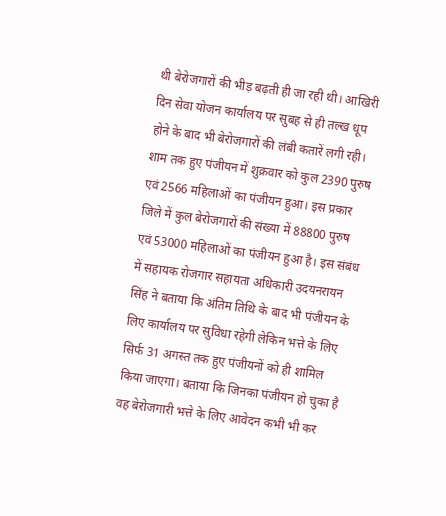थी बेरोजगारों की भीड़ बढ़ती ही जा रही थी। आखिरी दिन सेवा योजन कार्यालय पर सुबह से ही तल्ख धूप होने के बाद भी बेरोजगारों की लंबी कतारें लगी रही। शाम तक हुए पंजीयन में शुक्रवार को कुल 2390 पुरुष एवं 2566 महिलाओं का पंजीयन हुआ। इस प्रकार जिले में कुल बेरोजगारों की संख्या में 88800 पुरुष एवं 53000 महिलाओं का पंजीयन हुआ है। इस संबंध में सहायक रोजगार सहायता अधिकारी उदयनरायन सिंह ने बताया कि अंतिम तिथि के बाद भी पंजीयन के लिए कार्यालय पर सुविधा रहेगी लेकिन भत्ते के लिए सिर्फ 31 अगस्त तक हुए पंजीयनों को ही शामिल किया जाएगा। बताया कि जिनका पंजीयन हो चुका है वह बेरोजगारी भत्ते के लिए आवेदन कभी भी कर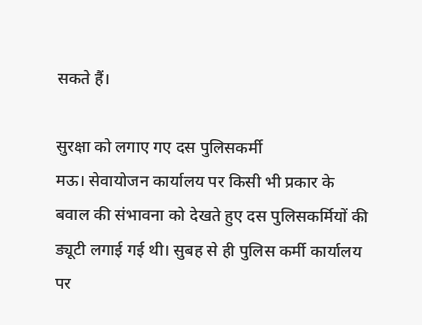सकते हैं।

सुरक्षा को लगाए गए दस पुलिसकर्मी
मऊ। सेवायोजन कार्यालय पर किसी भी प्रकार के बवाल की संभावना को देखते हुए दस पुलिसकर्मियों की ड्यूटी लगाई गई थी। सुबह से ही पुलिस कर्मी कार्यालय पर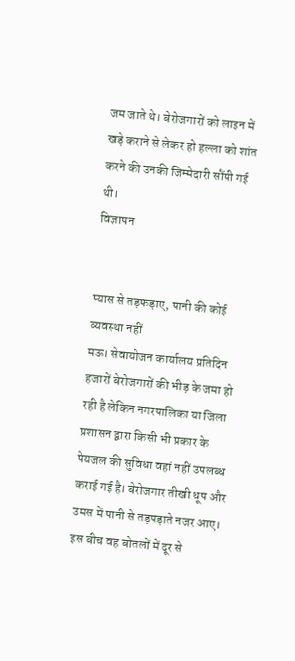जम जाते थे। बेरोजगारों को लाइन में खड़े कराने से लेकर हो हल्ला को शांत करने की उनकी जिम्मेदारी सौंपी गई थी।
विज्ञापन


प्यास से तड़फड़ाए, पानी की कोई व्यवस्था नहीं
मऊ। सेवायोजन कार्यालय प्रतिदिन हजारों बेरोजगारों की भीड़ के जमा हो रही है लेकिन नगरपालिका या जिला प्रशासन द्वारा किसी भी प्रकार के पेयजल की सुविधा वहां नहीं उपलब्ध कराई गई है। बेरोजगार तीखी धूप और उमस में पानी से तड़पड़ाते नजर आए। इस बीच वह बोतलों में दूर से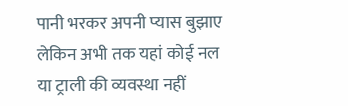पानी भरकर अपनी प्यास बुझाए लेकिन अभी तक यहां कोई नल या ट्राली की व्यवस्था नहीं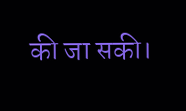की जा सकी।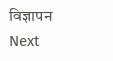विज्ञापन
Next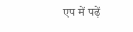एप में पढ़ें